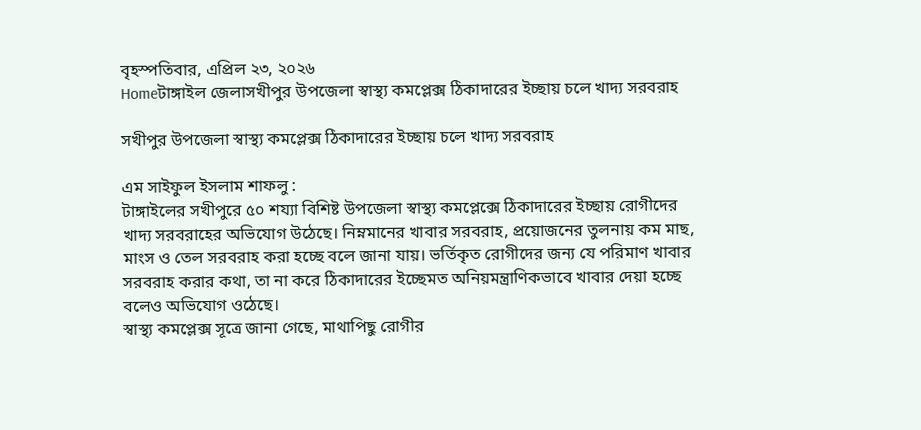বৃহস্পতিবার, এপ্রিল ২৩, ২০২৬
Homeটাঙ্গাইল জেলাসখীপুর উপজেলা স্বাস্থ্য কমপ্লেক্স ঠিকাদারের ইচ্ছায় চলে খাদ্য সরবরাহ

সখীপুর উপজেলা স্বাস্থ্য কমপ্লেক্স ঠিকাদারের ইচ্ছায় চলে খাদ্য সরবরাহ

এম সাইফুল ইসলাম শাফলু :
টাঙ্গাইলের সখীপুরে ৫০ শয্যা বিশিষ্ট উপজেলা স্বাস্থ্য কমপ্লেক্সে ঠিকাদারের ইচ্ছায় রোগীদের খাদ্য সরবরাহের অভিযোগ উঠেছে। নিম্নমানের খাবার সরবরাহ, প্রয়োজনের তুলনায় কম মাছ, মাংস ও তেল সরবরাহ করা হচ্ছে বলে জানা যায়। ভর্তিকৃত রোগীদের জন্য যে পরিমাণ খাবার সরবরাহ করার কথা, তা না করে ঠিকাদারের ইচ্ছেমত অনিয়মন্ত্রাণিকভাবে খাবার দেয়া হচ্ছে বলেও অভিযোগ ওঠেছে।
স্বাস্থ্য কমপ্লেক্স সূত্রে জানা গেছে, মাথাপিছু রোগীর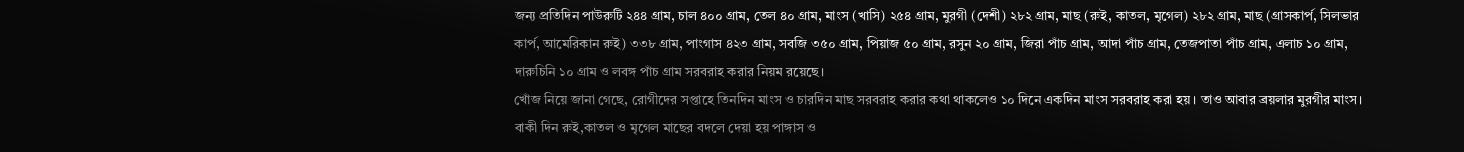জন্য প্রতিদিন পাউরুটি ২৪৪ গ্রাম, চাল ৪০০ গ্রাম, তেল ৪০ গ্রাম, মাংস (খাসি) ২৫৪ গ্রাম, মুরগী (দেশী) ২৮২ গ্রাম, মাছ (রুই, কাতল, মৃগেল) ২৮২ গ্রাম, মাছ (গ্রাসকার্প, সিলভার কার্প, আমেরিকান রুই) ৩৩৮ গ্রাম, পাংগাস ৪২৩ গ্রাম, সবজি ৩৫০ গ্রাম, পিয়াজ ৫০ গ্রাম, রসুন ২০ গ্রাম, জিরা পাঁচ গ্রাম, আদা পাঁচ গ্রাম, তেজপাতা পাঁচ গ্রাম, এলাচ ১০ গ্রাম, দারুচিনি ১০ গ্রাম ও লবঙ্গ পাঁচ গ্রাম সরবরাহ করার নিয়ম রয়েছে।
খোঁজ নিয়ে জানা গেছে, রোগীদের সপ্তাহে তিনদিন মাংস ও চারদিন মাছ সরবরাহ করার কথা থাকলেও ১০ দিনে একদিন মাংস সরবরাহ করা হয়। তাও আবার ব্রয়লার মুরগীর মাংস। বাকী দিন রুই,কাতল ও মৃগেল মাছের বদলে দেয়া হয় পাঙ্গাস ও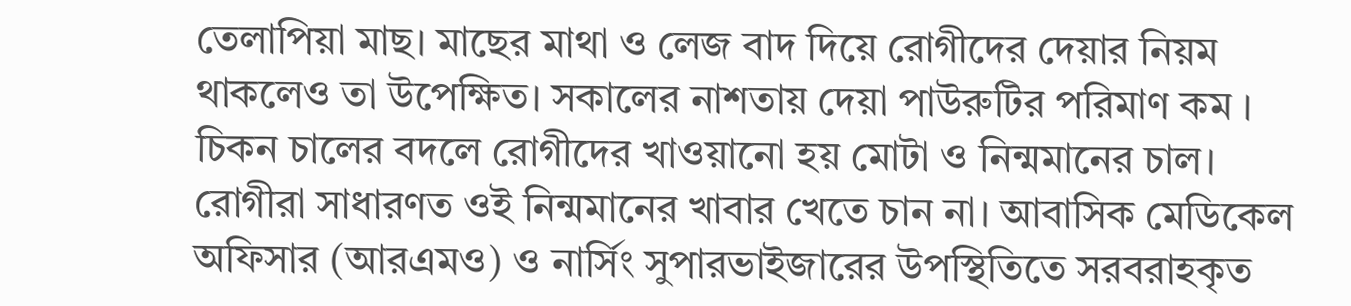তেলাপিয়া মাছ। মাছের মাথা ও লেজ বাদ দিয়ে রোগীদের দেয়ার নিয়ম থাকলেও তা উপেক্ষিত। সকালের নাশতায় দেয়া পাউরুটির পরিমাণ কম । চিকন চালের বদলে রোগীদের খাওয়ানো হয় মোটা ও নিন্মমানের চাল। রোগীরা সাধারণত ওই নিন্মমানের খাবার খেতে চান না। আবাসিক মেডিকেল অফিসার (আরএমও) ও নার্সিং সুপারভাইজারের উপস্থিতিতে সরবরাহকৃত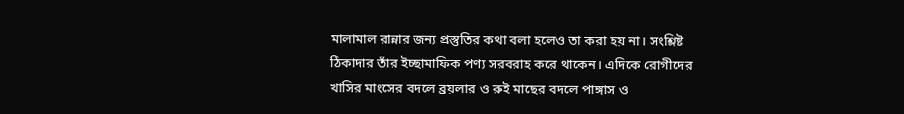মালামাল রান্নার জন্য প্রস্তুতির কথা বলা হলেও তা করা হয় না। সংশ্লিষ্ট ঠিকাদার তাঁর ইচ্ছামাফিক পণ্য সরবরাহ করে থাকেন। এদিকে রোগীদের খাসির মাংসের বদলে ব্রয়লার ও রুই মাছের বদলে পাঙ্গাস ও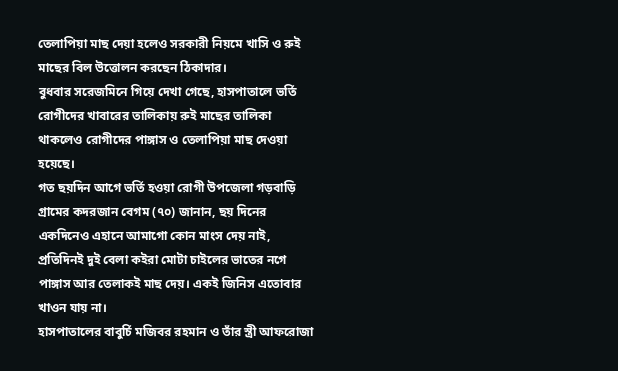তেলাপিয়া মাছ দেয়া হলেও সরকারী নিয়মে খাসি ও রুই মাছের বিল উত্তোলন করছেন ঠিকাদার।
বুধবার সরেজমিনে গিয়ে দেখা গেছে, হাসপাতালে ভর্তি রোগীদের খাবারের তালিকায় রুই মাছের তালিকা থাকলেও রোগীদের পাঙ্গাস ও তেলাপিয়া মাছ দেওয়া হয়েছে।
গত ছয়দিন আগে ভর্তি হওয়া রোগী উপজেলা গড়বাড়ি গ্রামের কদরজান বেগম (৭০) জানান, ছয় দিনের একদিনেও এহানে আমাগো কোন মাংস দেয় নাই, প্রতিদিনই দুই বেলা কইরা মোটা চাইলের ভাতের নগে পাঙ্গাস আর তেলাকই মাছ দেয়। একই জিনিস এতোবার খাওন যায় না।
হাসপাতালের বাবুর্চি মজিবর রহমান ও তাঁর স্ত্রী আফরোজা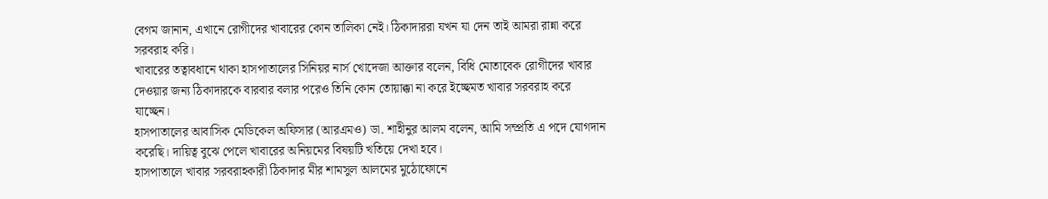বেগম জানান, এখানে রোগীদের খাবারের কোন তালিকা নেই। ঠিকাদাররা যখন যা দেন তাই আমরা রান্না করে সরবরাহ করি।
খাবারের তত্বাবধানে থাকা হাসপাতালের সিনিয়র নার্স খোদেজা আক্তার বলেন, বিধি মোতাবেক রোগীদের খাবার দেওয়ার জন্য ঠিকাদারকে বারবার বলার পরেও তিনি কোন তোয়াক্কা না করে ইচ্ছেমত খাবার সরবরাহ করে যাচ্ছেন।
হাসপাতালের আবাসিক মেডিকেল অফিসার (আরএমও) ডা. শাহীনুর আলম বলেন, আমি সম্প্রতি এ পদে যোগদান করেছি। দায়িত্ব বুঝে পেলে খাবারের অনিয়মের বিষয়টি খতিয়ে দেখা হবে।
হাসপাতালে খাবার সরবরাহকারী ঠিকাদার মীর শামসুল আলমের মুঠোফোনে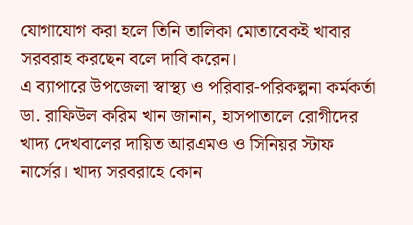যোগাযোগ করা হলে তিনি তালিকা মোতাবেকই খাবার সরবরাহ করছেন বলে দাবি করেন।
এ ব্যাপারে উপজেলা স্বাস্থ্য ও পরিবার-পরিকল্পনা কর্মকর্তা ডা. রাফিউল করিম খান জানান, হাসপাতালে রোগীদের খাদ্য দেখবালের দায়িত আরএমও ও সিনিয়র স্টাফ নার্সের। খাদ্য সরবরাহে কোন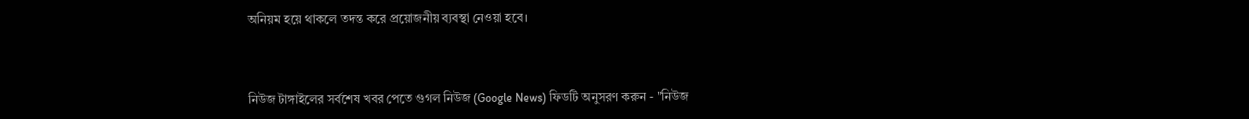অনিয়ম হয়ে থাকলে তদন্ত করে প্রয়োজনীয় ব্যবস্থা নেওয়া হবে।



নিউজ টাঙ্গাইলের সর্বশেষ খবর পেতে গুগল নিউজ (Google News) ফিডটি অনুসরণ করুন - "নিউজ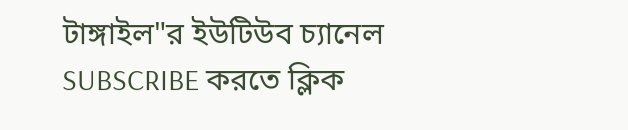টাঙ্গাইল"র ইউটিউব চ্যানেল SUBSCRIBE করতে ক্লিক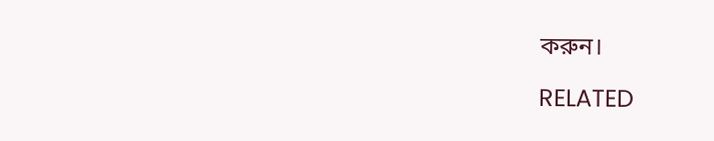করুন।

RELATED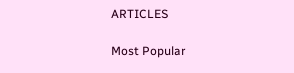ARTICLES

Most Popular